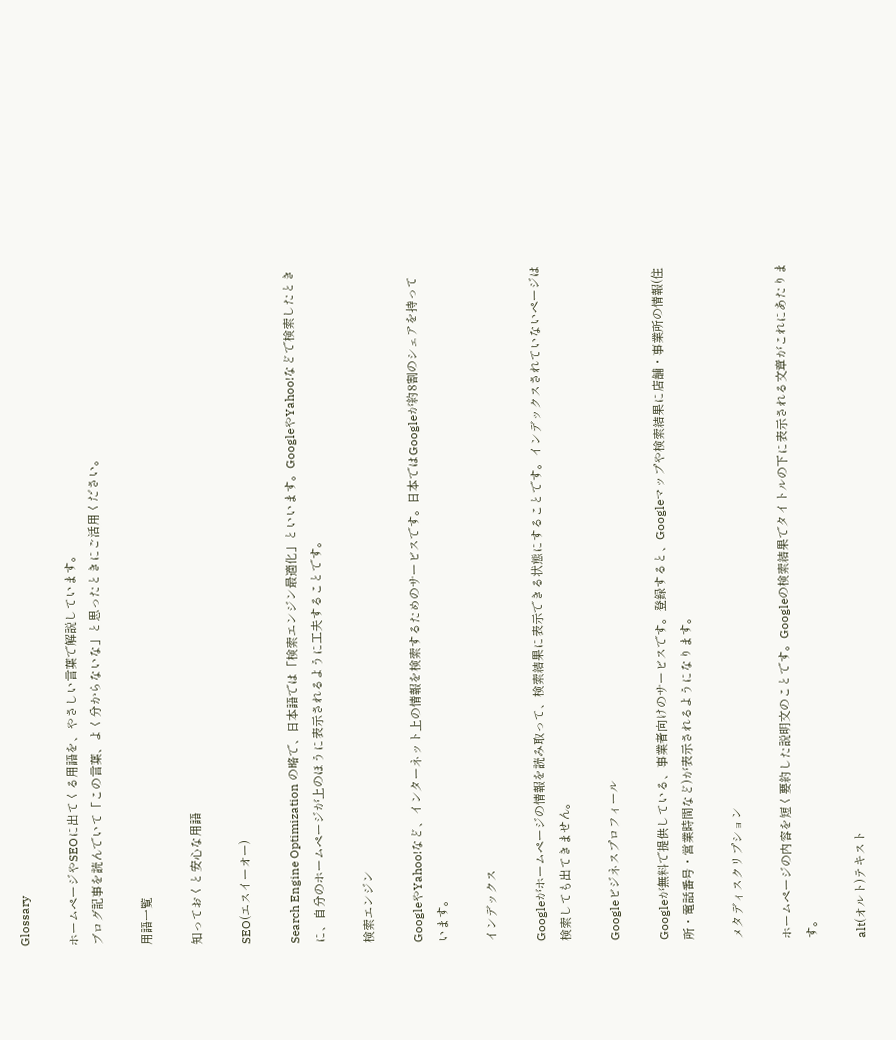Glossary

ホームページやSEOに出てくる用語を、やさしい言葉で解説しています。
ブログ記事を読んでいて「この言葉、よく分からないな」と思ったときにご活用ください。

用語一覧

知っておくと安心な用語

SEO(エスイーオー)

Search Engine Optimization の略で、日本語では「検索エンジン最適化」といいます。GoogleやYahoo!などで検索したときに、自分のホームページが上のほうに表示されるように工夫することです。

検索エンジン

GoogleやYahoo!など、インターネット上の情報を検索するためのサービスです。日本ではGoogleが約8割のシェアを持っています。

インデックス

Googleがホームページの情報を読み取って、検索結果に表示できる状態にすることです。インデックスされていないページは検索しても出てきません。

Googleビジネスプロフィール

Googleが無料で提供している、事業者向けのサービスです。登録すると、Googleマップや検索結果に店舗・事業所の情報(住所・電話番号・営業時間など)が表示されるようになります。

メタディスクリプション

ホームページの内容を短く要約した説明文のことです。Googleの検索結果でタイトルの下に表示される文章がこれにあたります。

alt(オルト)テキスト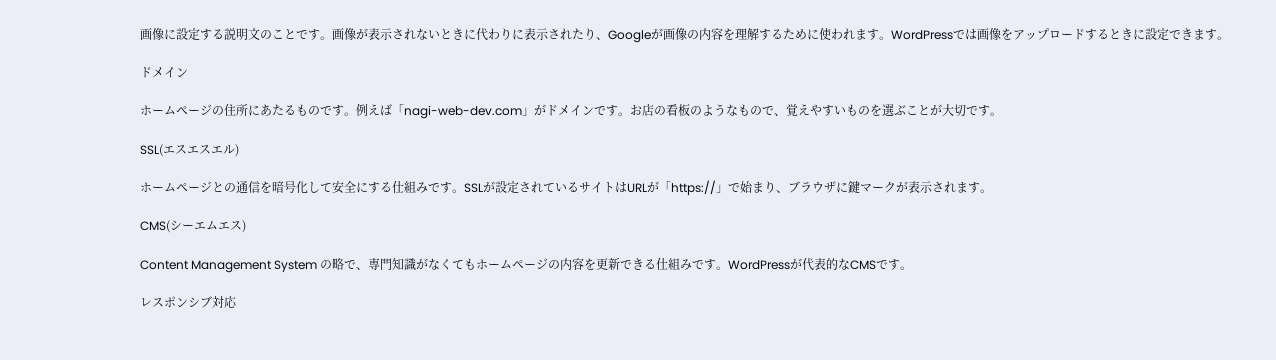画像に設定する説明文のことです。画像が表示されないときに代わりに表示されたり、Googleが画像の内容を理解するために使われます。WordPressでは画像をアップロードするときに設定できます。

ドメイン

ホームページの住所にあたるものです。例えば「nagi-web-dev.com」がドメインです。お店の看板のようなもので、覚えやすいものを選ぶことが大切です。

SSL(エスエスエル)

ホームページとの通信を暗号化して安全にする仕組みです。SSLが設定されているサイトはURLが「https://」で始まり、ブラウザに鍵マークが表示されます。

CMS(シーエムエス)

Content Management System の略で、専門知識がなくてもホームページの内容を更新できる仕組みです。WordPressが代表的なCMSです。

レスポンシブ対応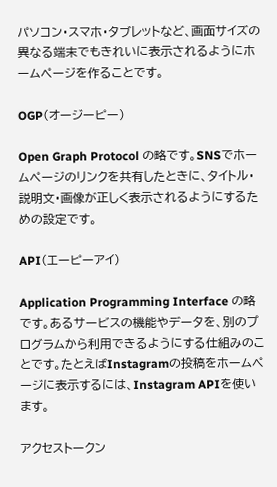パソコン・スマホ・タブレットなど、画面サイズの異なる端末でもきれいに表示されるようにホームページを作ることです。

OGP(オージーピー)

Open Graph Protocol の略です。SNSでホームページのリンクを共有したときに、タイトル・説明文・画像が正しく表示されるようにするための設定です。

API(エーピーアイ)

Application Programming Interface の略です。あるサービスの機能やデータを、別のプログラムから利用できるようにする仕組みのことです。たとえばInstagramの投稿をホームページに表示するには、Instagram APIを使います。

アクセストークン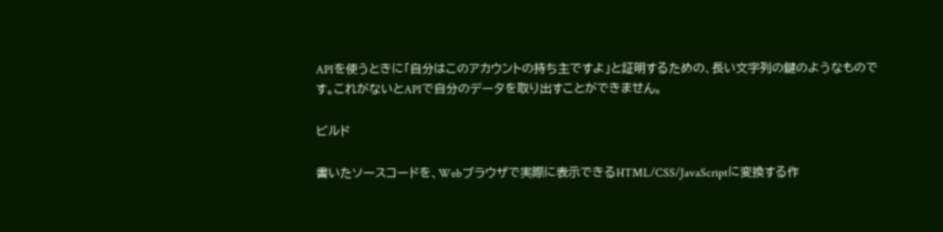APIを使うときに「自分はこのアカウントの持ち主ですよ」と証明するための、長い文字列の鍵のようなものです。これがないとAPIで自分のデータを取り出すことができません。

ビルド

書いたソースコードを、Webブラウザで実際に表示できるHTML/CSS/JavaScriptに変換する作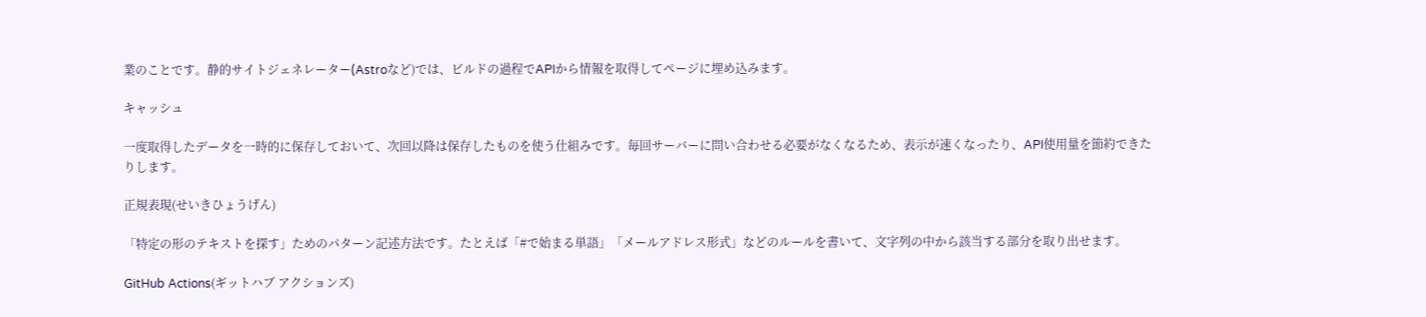業のことです。静的サイトジェネレーター(Astroなど)では、ビルドの過程でAPIから情報を取得してページに埋め込みます。

キャッシュ

一度取得したデータを一時的に保存しておいて、次回以降は保存したものを使う仕組みです。毎回サーバーに問い合わせる必要がなくなるため、表示が速くなったり、API使用量を節約できたりします。

正規表現(せいきひょうげん)

「特定の形のテキストを探す」ためのパターン記述方法です。たとえば「#で始まる単語」「メールアドレス形式」などのルールを書いて、文字列の中から該当する部分を取り出せます。

GitHub Actions(ギットハブ アクションズ)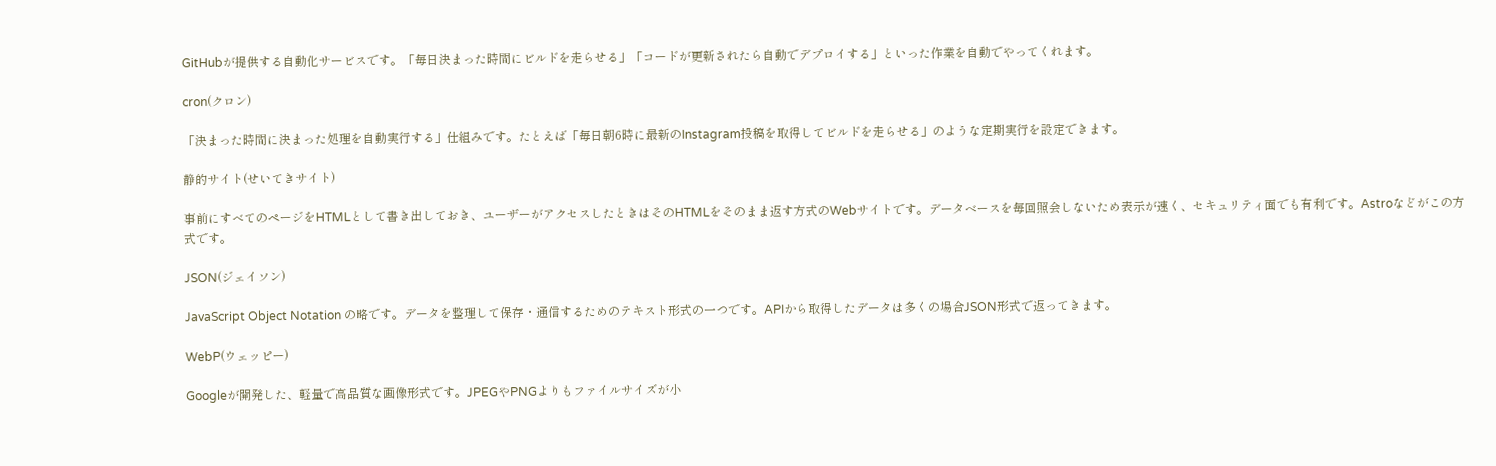GitHubが提供する自動化サービスです。「毎日決まった時間にビルドを走らせる」「コードが更新されたら自動でデプロイする」といった作業を自動でやってくれます。

cron(クロン)

「決まった時間に決まった処理を自動実行する」仕組みです。たとえば「毎日朝6時に最新のInstagram投稿を取得してビルドを走らせる」のような定期実行を設定できます。

静的サイト(せいてきサイト)

事前にすべてのページをHTMLとして書き出しておき、ユーザーがアクセスしたときはそのHTMLをそのまま返す方式のWebサイトです。データベースを毎回照会しないため表示が速く、セキュリティ面でも有利です。Astroなどがこの方式です。

JSON(ジェイソン)

JavaScript Object Notation の略です。データを整理して保存・通信するためのテキスト形式の一つです。APIから取得したデータは多くの場合JSON形式で返ってきます。

WebP(ウェッピー)

Googleが開発した、軽量で高品質な画像形式です。JPEGやPNGよりもファイルサイズが小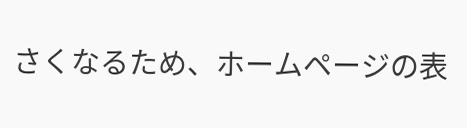さくなるため、ホームページの表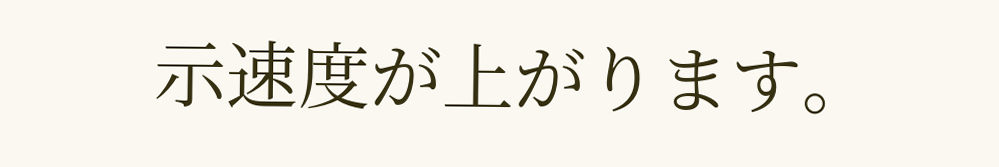示速度が上がります。